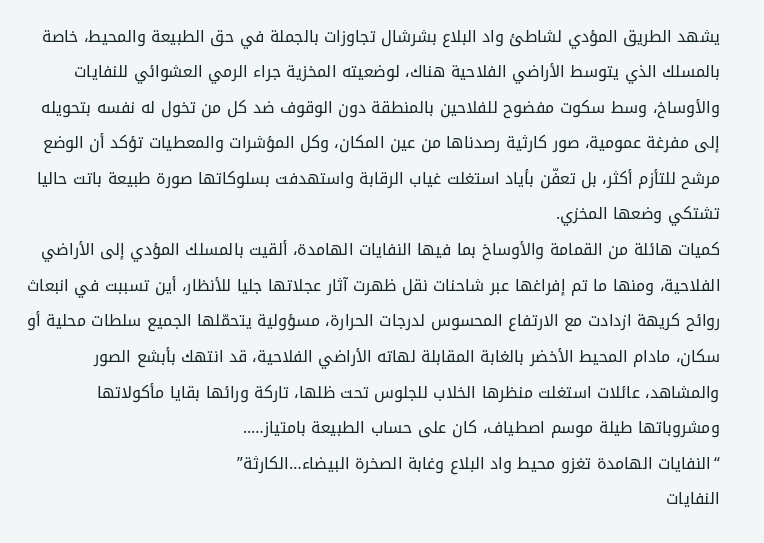يشهد الطريق المؤدي لشاطئ واد البلاع بشرشال تجاوزات بالجملة في حق الطبيعة والمحيط، خاصة بالمسلك الذي يتوسط الأراضي الفلاحية هناك، لوضعيته المخزية جراء الرمي العشوائي للنفايات والأوساخ، وسط سكوت مفضوح للفلاحين بالمنطقة دون الوقوف ضد كل من تخول له نفسه بتحويله إلى مفرغة عمومية، صور كارثية رصدناها من عين المكان، وكل المؤشرات والمعطيات تؤكد أن الوضع مرشح للتأزم أكثر، بل تعفّن بأياد استغلت غياب الرقابة واستهدفت بسلوكاتها صورة طبيعة باتت حاليا تشتكي وضعها المخزي.
كميات هائلة من القمامة والأوساخ بما فيها النفايات الهامدة، ألقيت بالمسلك المؤدي إلى الأراضي الفلاحية، ومنها ما تم إفراغها عبر شاحنات نقل ظهرت آثار عجلاتها جليا للأنظار، أين تسببت في انبعاث روائح كريهة ازدادت مع الارتفاع المحسوس لدرجات الحرارة، مسؤولية يتحمّلها الجميع سلطات محلية أو سكان، مادام المحيط الأخضر بالغابة المقابلة لهاته الأراضي الفلاحية، قد انتهك بأبشع الصور والمشاهد، عائلات استغلت منظرها الخلاب للجلوس تحت ظلها، تاركة ورائها بقايا مأكولاتها ومشروباتها طيلة موسم اصطياف، كان على حساب الطبيعة بامتياز…..
“النفايات الهامدة تغزو محيط واد البلاع وغابة الصخرة البيضاء…الكارثة”
النفايات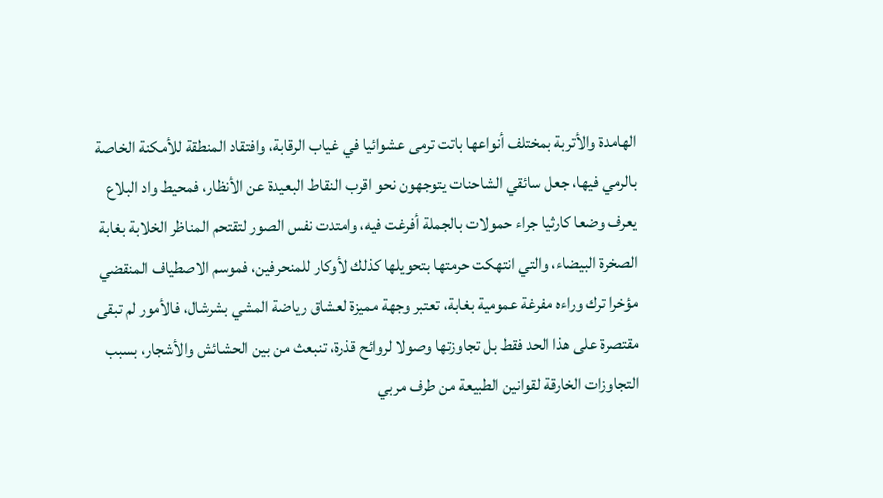الهامدة والأتربة بمختلف أنواعها باتت ترمى عشوائيا في غياب الرقابة، وافتقاد المنطقة للأمكنة الخاصة بالرمي فيها، جعل سائقي الشاحنات يتوجهون نحو اقرب النقاط البعيدة عن الأنظار، فمحيط واد البلاع يعرف وضعا كارثيا جراء حمولات بالجملة أفرغت فيه، وامتدت نفس الصور لتقتحم المناظر الخلابة بغابة الصخرة البيضاء، والتي انتهكت حرمتها بتحويلها كذلك لأوكار للمنحرفين، فموسم الاصطياف المنقضي مؤخرا ترك وراءه مفرغة عمومية بغابة، تعتبر وجهة مميزة لعشاق رياضة المشي بشرشال، فالأمور لم تبقى مقتصرة على هذا الحد فقط بل تجاوزتها وصولا لروائح قذرة، تنبعث من بين الحشائش والأشجار، بسبب التجاوزات الخارقة لقوانين الطبيعة من طرف مربي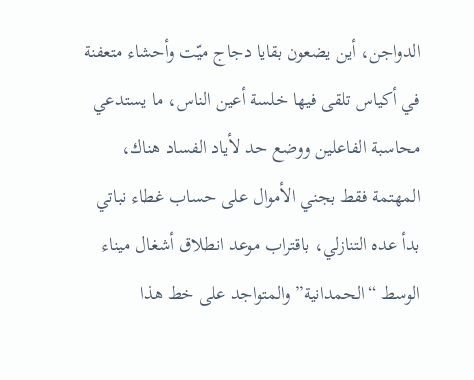الدواجن، أين يضعون بقايا دجاج ميّت وأحشاء متعفنة في أكياس تلقى فيها خلسة أعين الناس، ما يستدعي محاسبة الفاعلين ووضع حد لأياد الفساد هناك، المهتمة فقط بجني الأموال على حساب غطاء نباتي بدأ عده التنازلي، باقتراب موعد انطلاق أشغال ميناء الوسط “الحمدانية” والمتواجد على خط هذا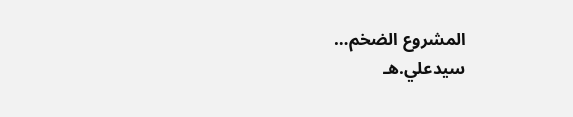المشروع الضخم…
سيدعلي.هـ